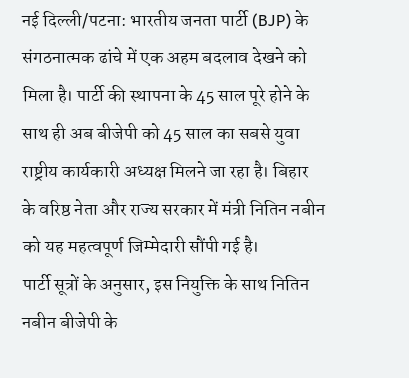नई दिल्ली/पटना: भारतीय जनता पार्टी (BJP) के संगठनात्मक ढांचे में एक अहम बदलाव देखने को मिला है। पार्टी की स्थापना के 45 साल पूरे होने के साथ ही अब बीजेपी को 45 साल का सबसे युवा राष्ट्रीय कार्यकारी अध्यक्ष मिलने जा रहा है। बिहार के वरिष्ठ नेता और राज्य सरकार में मंत्री नितिन नबीन को यह महत्वपूर्ण जिम्मेदारी सौंपी गई है।
पार्टी सूत्रों के अनुसार, इस नियुक्ति के साथ नितिन नबीन बीजेपी के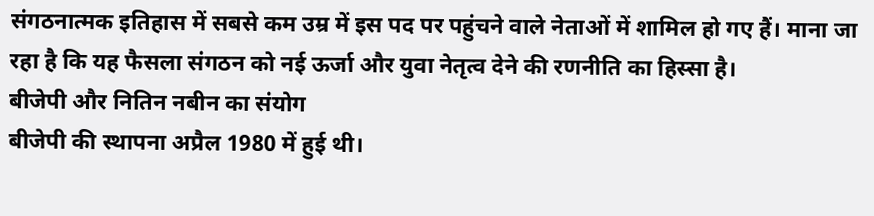संगठनात्मक इतिहास में सबसे कम उम्र में इस पद पर पहुंचने वाले नेताओं में शामिल हो गए हैं। माना जा रहा है कि यह फैसला संगठन को नई ऊर्जा और युवा नेतृत्व देने की रणनीति का हिस्सा है।
बीजेपी और नितिन नबीन का संयोग
बीजेपी की स्थापना अप्रैल 1980 में हुई थी।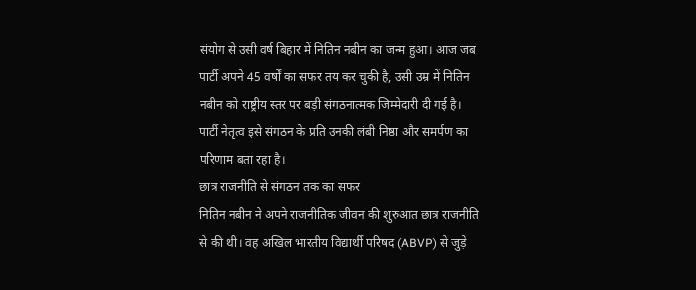संयोग से उसी वर्ष बिहार में नितिन नबीन का जन्म हुआ। आज जब पार्टी अपने 45 वर्षों का सफर तय कर चुकी है, उसी उम्र में नितिन नबीन को राष्ट्रीय स्तर पर बड़ी संगठनात्मक जिम्मेदारी दी गई है। पार्टी नेतृत्व इसे संगठन के प्रति उनकी लंबी निष्ठा और समर्पण का परिणाम बता रहा है।
छात्र राजनीति से संगठन तक का सफर
नितिन नबीन ने अपने राजनीतिक जीवन की शुरुआत छात्र राजनीति से की थी। वह अखिल भारतीय विद्यार्थी परिषद (ABVP) से जुड़े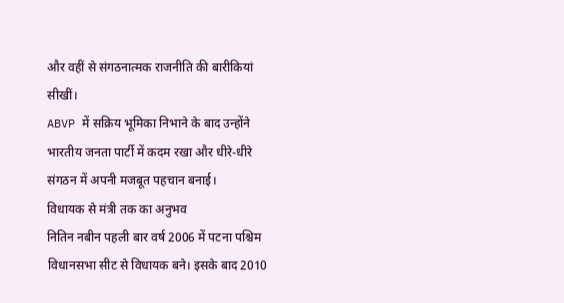और वहीं से संगठनात्मक राजनीति की बारीकियां सीखीं।
ABVP में सक्रिय भूमिका निभाने के बाद उन्होंने भारतीय जनता पार्टी में कदम रखा और धीरे-धीरे संगठन में अपनी मजबूत पहचान बनाई।
विधायक से मंत्री तक का अनुभव
नितिन नबीन पहली बार वर्ष 2006 में पटना पश्चिम विधानसभा सीट से विधायक बने। इसके बाद 2010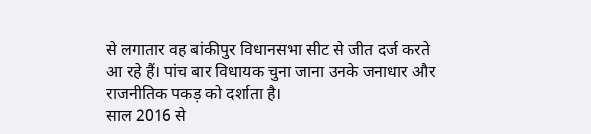से लगातार वह बांकीपुर विधानसभा सीट से जीत दर्ज करते आ रहे हैं। पांच बार विधायक चुना जाना उनके जनाधार और राजनीतिक पकड़ को दर्शाता है।
साल 2016 से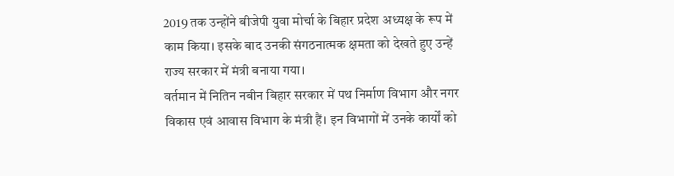2019 तक उन्होंने बीजेपी युवा मोर्चा के बिहार प्रदेश अध्यक्ष के रूप में काम किया। इसके बाद उनकी संगठनात्मक क्षमता को देखते हुए उन्हें राज्य सरकार में मंत्री बनाया गया।
वर्तमान में नितिन नबीन बिहार सरकार में पथ निर्माण विभाग और नगर विकास एवं आवास विभाग के मंत्री हैं। इन विभागों में उनके कार्यों को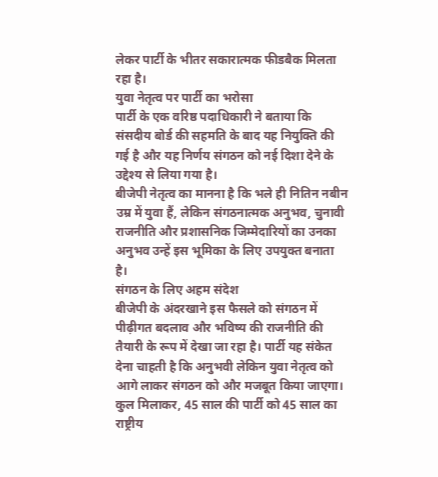लेकर पार्टी के भीतर सकारात्मक फीडबैक मिलता रहा है।
युवा नेतृत्व पर पार्टी का भरोसा
पार्टी के एक वरिष्ठ पदाधिकारी ने बताया कि संसदीय बोर्ड की सहमति के बाद यह नियुक्ति की गई है और यह निर्णय संगठन को नई दिशा देने के उद्देश्य से लिया गया है।
बीजेपी नेतृत्व का मानना है कि भले ही नितिन नबीन उम्र में युवा हैं, लेकिन संगठनात्मक अनुभव, चुनावी राजनीति और प्रशासनिक जिम्मेदारियों का उनका अनुभव उन्हें इस भूमिका के लिए उपयुक्त बनाता है।
संगठन के लिए अहम संदेश
बीजेपी के अंदरखाने इस फैसले को संगठन में पीढ़ीगत बदलाव और भविष्य की राजनीति की तैयारी के रूप में देखा जा रहा है। पार्टी यह संकेत देना चाहती है कि अनुभवी लेकिन युवा नेतृत्व को आगे लाकर संगठन को और मजबूत किया जाएगा।
कुल मिलाकर, 45 साल की पार्टी को 45 साल का राष्ट्रीय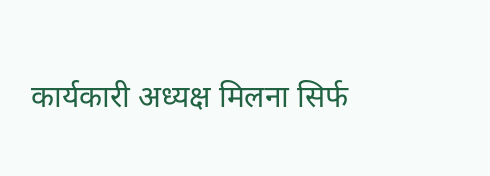कार्यकारी अध्यक्ष मिलना सिर्फ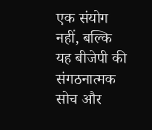एक संयोग नहीं, बल्कि यह बीजेपी की संगठनात्मक सोच और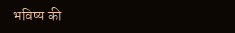भविष्य की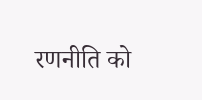रणनीति को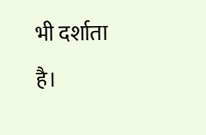भी दर्शाता है।